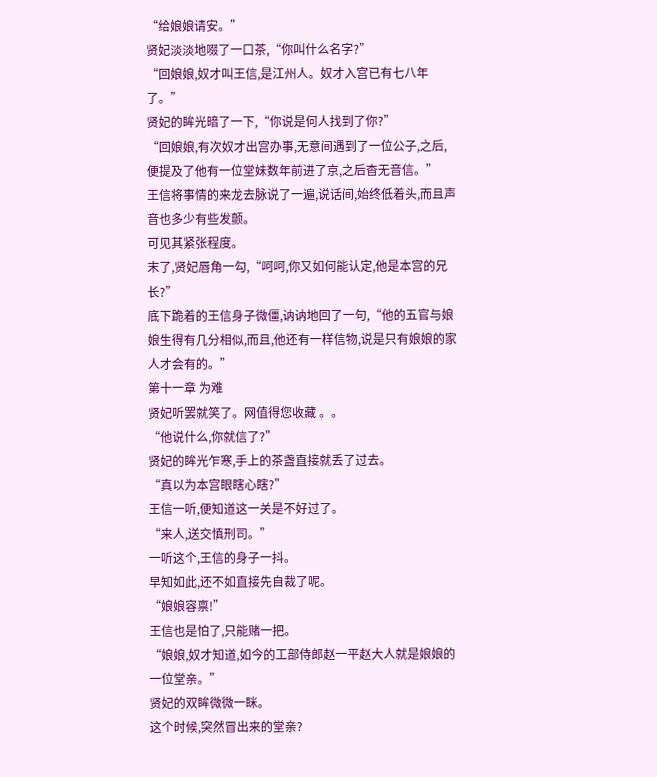“给娘娘请安。”
贤妃淡淡地啜了一口茶,“你叫什么名字?”
“回娘娘,奴才叫王信,是江州人。奴才入宫已有七八年了。”
贤妃的眸光暗了一下,“你说是何人找到了你?”
“回娘娘,有次奴才出宫办事,无意间遇到了一位公子,之后,便提及了他有一位堂妹数年前进了京,之后杳无音信。”
王信将事情的来龙去脉说了一遍,说话间,始终低着头,而且声音也多少有些发颤。
可见其紧张程度。
末了,贤妃唇角一勾,“呵呵,你又如何能认定,他是本宫的兄长?”
底下跪着的王信身子微僵,讷讷地回了一句,“他的五官与娘娘生得有几分相似,而且,他还有一样信物,说是只有娘娘的家人才会有的。”
第十一章 为难
贤妃听罢就笑了。网值得您收藏 。。
“他说什么,你就信了?”
贤妃的眸光乍寒,手上的茶盏直接就丢了过去。
“真以为本宫眼瞎心瞎?”
王信一听,便知道这一关是不好过了。
“来人,送交慎刑司。”
一听这个,王信的身子一抖。
早知如此,还不如直接先自裁了呢。
“娘娘容禀!”
王信也是怕了,只能赌一把。
“娘娘,奴才知道,如今的工部侍郎赵一平赵大人就是娘娘的一位堂亲。”
贤妃的双眸微微一眯。
这个时候,突然冒出来的堂亲?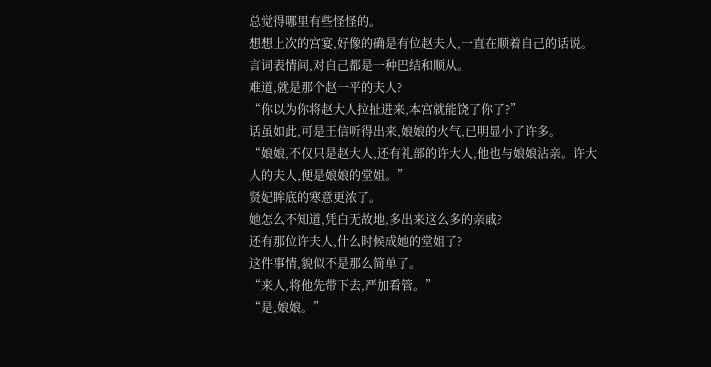总觉得哪里有些怪怪的。
想想上次的宫宴,好像的确是有位赵夫人,一直在顺着自己的话说。
言词表情间,对自己都是一种巴结和顺从。
难道,就是那个赵一平的夫人?
“你以为你将赵大人拉扯进来,本宫就能饶了你了?”
话虽如此,可是王信听得出来,娘娘的火气,已明显小了许多。
“娘娘,不仅只是赵大人,还有礼部的许大人,他也与娘娘沾亲。许大人的夫人,便是娘娘的堂姐。”
贤妃眸底的寒意更浓了。
她怎么不知道,凭白无故地,多出来这么多的亲戚?
还有那位许夫人,什么时候成她的堂姐了?
这件事情,貌似不是那么简单了。
“来人,将他先带下去,严加看管。”
“是,娘娘。”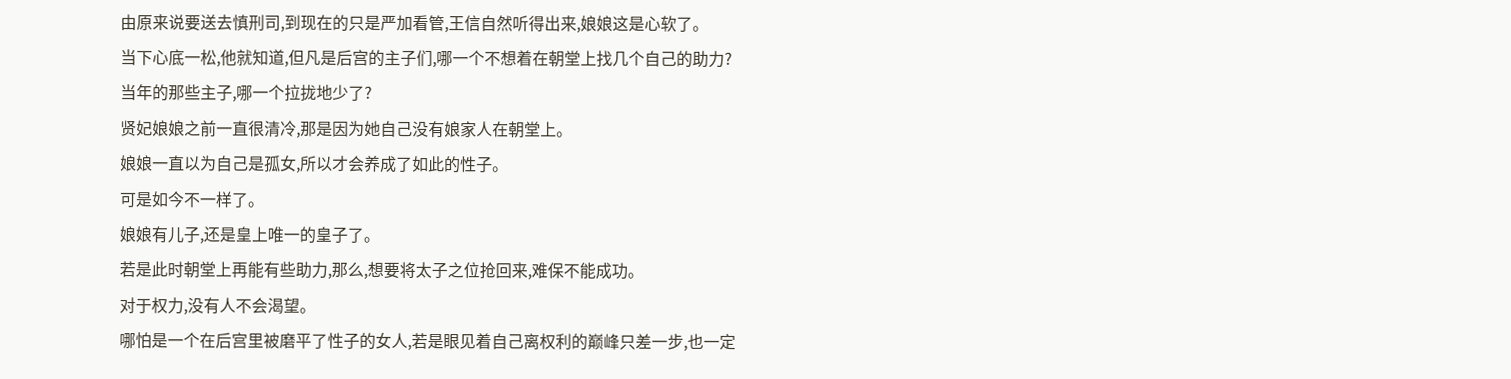由原来说要送去慎刑司,到现在的只是严加看管,王信自然听得出来,娘娘这是心软了。
当下心底一松,他就知道,但凡是后宫的主子们,哪一个不想着在朝堂上找几个自己的助力?
当年的那些主子,哪一个拉拢地少了?
贤妃娘娘之前一直很清冷,那是因为她自己没有娘家人在朝堂上。
娘娘一直以为自己是孤女,所以才会养成了如此的性子。
可是如今不一样了。
娘娘有儿子,还是皇上唯一的皇子了。
若是此时朝堂上再能有些助力,那么,想要将太子之位抢回来,难保不能成功。
对于权力,没有人不会渴望。
哪怕是一个在后宫里被磨平了性子的女人,若是眼见着自己离权利的巅峰只差一步,也一定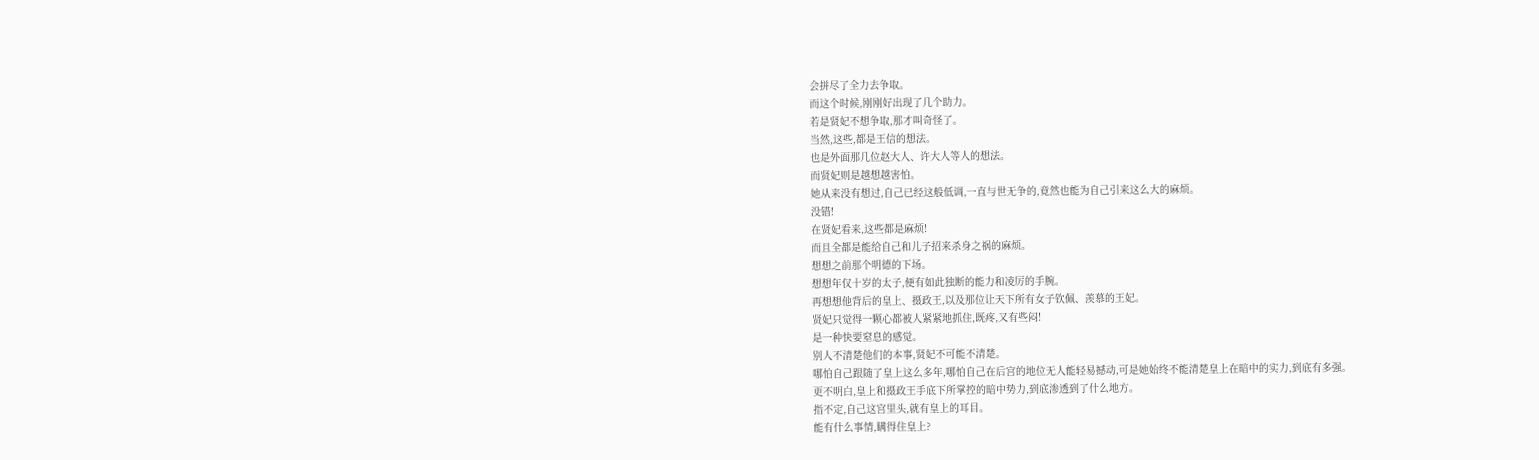会拼尽了全力去争取。
而这个时候,刚刚好出现了几个助力。
若是贤妃不想争取,那才叫奇怪了。
当然,这些,都是王信的想法。
也是外面那几位赵大人、许大人等人的想法。
而贤妃则是越想越害怕。
她从来没有想过,自己已经这般低调,一直与世无争的,竟然也能为自己引来这么大的麻烦。
没错!
在贤妃看来,这些都是麻烦!
而且全都是能给自己和儿子招来杀身之祸的麻烦。
想想之前那个明德的下场。
想想年仅十岁的太子,便有如此独断的能力和凌厉的手腕。
再想想他背后的皇上、摄政王,以及那位让天下所有女子钦佩、羡慕的王妃。
贤妃只觉得一颗心都被人紧紧地抓住,既疼,又有些闷!
是一种快要窒息的感觉。
别人不清楚他们的本事,贤妃不可能不清楚。
哪怕自己跟随了皇上这么多年,哪怕自己在后宫的地位无人能轻易撼动,可是她始终不能清楚皇上在暗中的实力,到底有多强。
更不明白,皇上和摄政王手底下所掌控的暗中势力,到底渗透到了什么地方。
指不定,自己这宫里头,就有皇上的耳目。
能有什么事情,瞒得住皇上?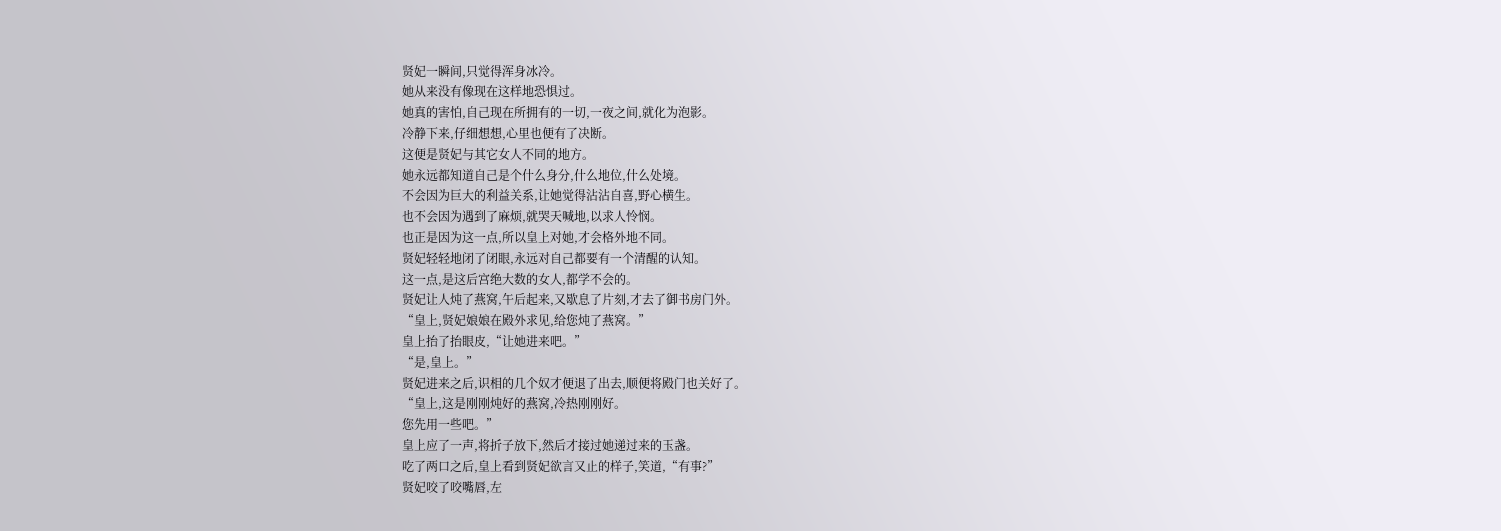贤妃一瞬间,只觉得浑身冰冷。
她从来没有像现在这样地恐惧过。
她真的害怕,自己现在所拥有的一切,一夜之间,就化为泡影。
冷静下来,仔细想想,心里也便有了决断。
这便是贤妃与其它女人不同的地方。
她永远都知道自己是个什么身分,什么地位,什么处境。
不会因为巨大的利益关系,让她觉得沾沾自喜,野心横生。
也不会因为遇到了麻烦,就哭天喊地,以求人怜悯。
也正是因为这一点,所以皇上对她,才会格外地不同。
贤妃轻轻地闭了闭眼,永远对自己都要有一个清醒的认知。
这一点,是这后宫绝大数的女人,都学不会的。
贤妃让人炖了燕窝,午后起来,又歇息了片刻,才去了御书房门外。
“皇上,贤妃娘娘在殿外求见,给您炖了燕窝。”
皇上抬了抬眼皮,“让她进来吧。”
“是,皇上。”
贤妃进来之后,识相的几个奴才便退了出去,顺便将殿门也关好了。
“皇上,这是刚刚炖好的燕窝,冷热刚刚好。
您先用一些吧。”
皇上应了一声,将折子放下,然后才接过她递过来的玉盏。
吃了两口之后,皇上看到贤妃欲言又止的样子,笑道,“有事?”
贤妃咬了咬嘴唇,左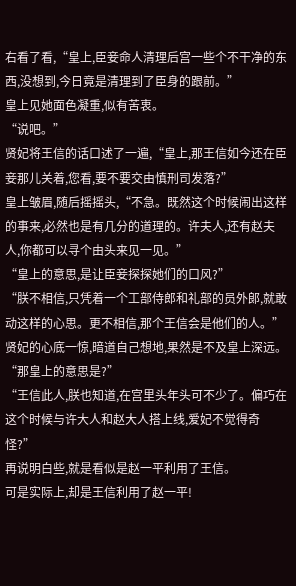右看了看,“皇上,臣妾命人清理后宫一些个不干净的东西,没想到,今日竟是清理到了臣身的跟前。”
皇上见她面色凝重,似有苦衷。
“说吧。”
贤妃将王信的话口述了一遍,“皇上,那王信如今还在臣妾那儿关着,您看,要不要交由慎刑司发落?”
皇上皱眉,随后摇摇头,“不急。既然这个时候闹出这样的事来,必然也是有几分的道理的。许夫人,还有赵夫人,你都可以寻个由头来见一见。”
“皇上的意思,是让臣妾探探她们的口风?”
“朕不相信,只凭着一个工部侍郎和礼部的员外郞,就敢动这样的心思。更不相信,那个王信会是他们的人。”
贤妃的心底一惊,暗道自己想地,果然是不及皇上深远。
“那皇上的意思是?”
“王信此人,朕也知道,在宫里头年头可不少了。偏巧在这个时候与许大人和赵大人搭上线,爱妃不觉得奇怪?”
再说明白些,就是看似是赵一平利用了王信。
可是实际上,却是王信利用了赵一平!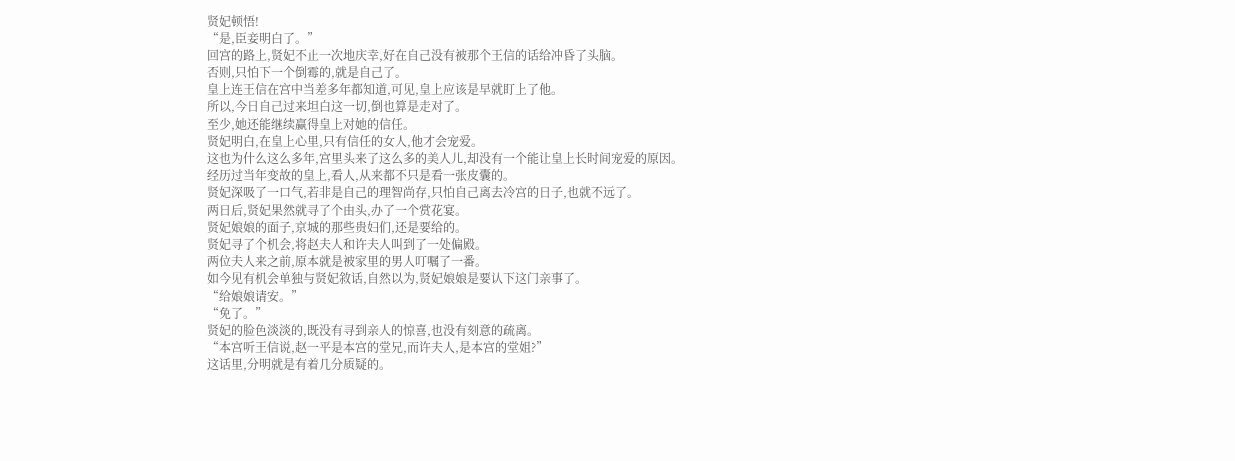贤妃顿悟!
“是,臣妾明白了。”
回宫的路上,贤妃不止一次地庆幸,好在自己没有被那个王信的话给冲昏了头脑。
否则,只怕下一个倒霉的,就是自己了。
皇上连王信在宫中当差多年都知道,可见,皇上应该是早就盯上了他。
所以,今日自己过来坦白这一切,倒也算是走对了。
至少,她还能继续赢得皇上对她的信任。
贤妃明白,在皇上心里,只有信任的女人,他才会宠爱。
这也为什么这么多年,宫里头来了这么多的美人儿,却没有一个能让皇上长时间宠爱的原因。
经历过当年变故的皇上,看人,从来都不只是看一张皮囊的。
贤妃深吸了一口气,若非是自己的理智尚存,只怕自己离去冷宫的日子,也就不远了。
两日后,贤妃果然就寻了个由头,办了一个赏花宴。
贤妃娘娘的面子,京城的那些贵妇们,还是要给的。
贤妃寻了个机会,将赵夫人和许夫人叫到了一处偏殿。
两位夫人来之前,原本就是被家里的男人叮嘱了一番。
如今见有机会单独与贤妃敘话,自然以为,贤妃娘娘是要认下这门亲事了。
“给娘娘请安。”
“免了。”
贤妃的脸色淡淡的,既没有寻到亲人的惊喜,也没有刻意的疏离。
“本宫听王信说,赵一平是本宫的堂兄,而许夫人,是本宫的堂姐?”
这话里,分明就是有着几分质疑的。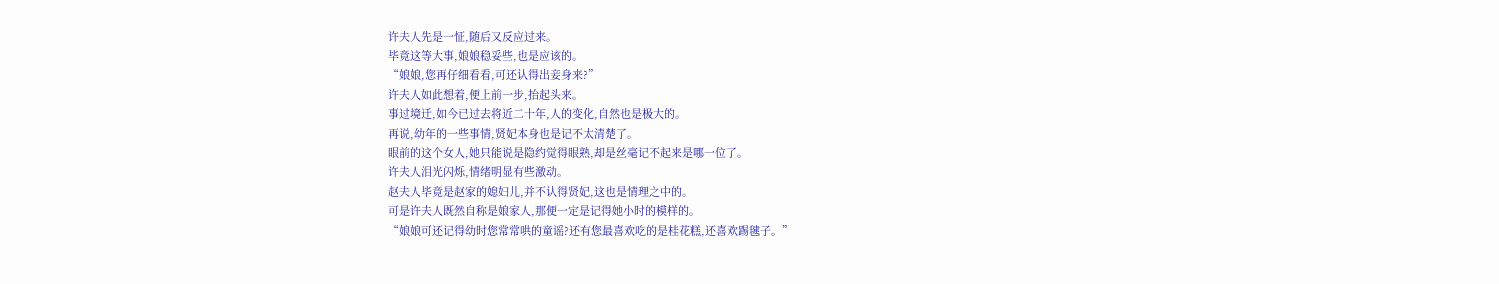许夫人先是一怔,随后又反应过来。
毕竟这等大事,娘娘稳妥些,也是应该的。
“娘娘,您再仔细看看,可还认得出妾身来?”
许夫人如此想着,便上前一步,抬起头来。
事过境迁,如今已过去将近二十年,人的变化,自然也是极大的。
再说,幼年的一些事情,贤妃本身也是记不太清楚了。
眼前的这个女人,她只能说是隐约觉得眼熟,却是丝毫记不起来是哪一位了。
许夫人泪光闪烁,情绪明显有些激动。
赵夫人毕竟是赵家的媳妇儿,并不认得贤妃,这也是情理之中的。
可是许夫人既然自称是娘家人,那便一定是记得她小时的模样的。
“娘娘可还记得幼时您常常哄的童谣?还有您最喜欢吃的是桂花糕,还喜欢踢毽子。”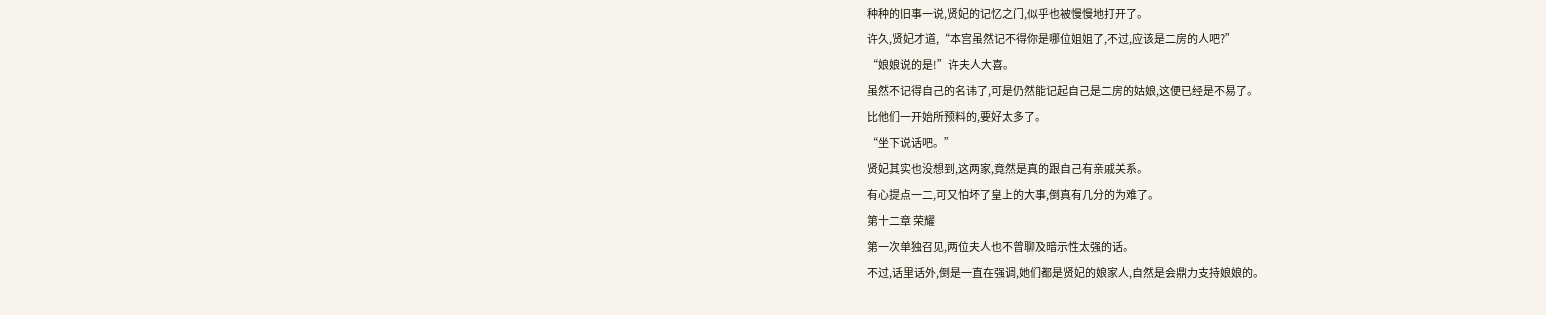种种的旧事一说,贤妃的记忆之门,似乎也被慢慢地打开了。
许久,贤妃才道,“本宫虽然记不得你是哪位姐姐了,不过,应该是二房的人吧?”
“娘娘说的是!”许夫人大喜。
虽然不记得自己的名讳了,可是仍然能记起自己是二房的姑娘,这便已经是不易了。
比他们一开始所预料的,要好太多了。
“坐下说话吧。”
贤妃其实也没想到,这两家,竟然是真的跟自己有亲戚关系。
有心提点一二,可又怕坏了皇上的大事,倒真有几分的为难了。
第十二章 荣耀
第一次单独召见,两位夫人也不曾聊及暗示性太强的话。
不过,话里话外,倒是一直在强调,她们都是贤妃的娘家人,自然是会鼎力支持娘娘的。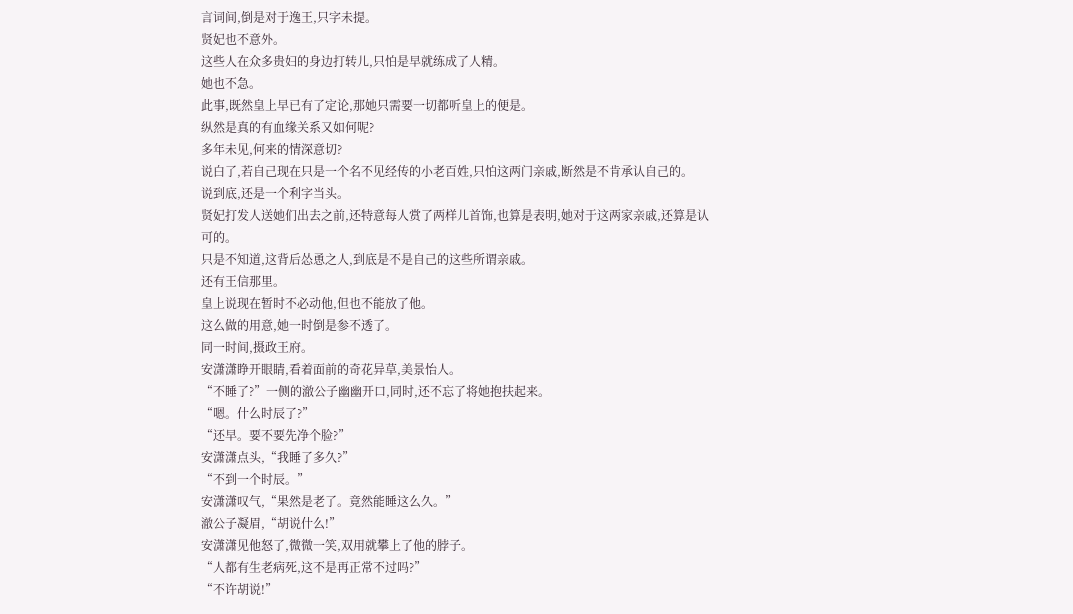言词间,倒是对于逸王,只字未提。
贤妃也不意外。
这些人在众多贵妇的身边打转儿,只怕是早就练成了人精。
她也不急。
此事,既然皇上早已有了定论,那她只需要一切都听皇上的便是。
纵然是真的有血缘关系又如何呢?
多年未见,何来的情深意切?
说白了,若自己现在只是一个名不见经传的小老百姓,只怕这两门亲戚,断然是不肯承认自己的。
说到底,还是一个利字当头。
贤妃打发人送她们出去之前,还特意每人赏了两样儿首饰,也算是表明,她对于这两家亲戚,还算是认可的。
只是不知道,这背后怂恿之人,到底是不是自己的这些所谓亲戚。
还有王信那里。
皇上说现在暂时不必动他,但也不能放了他。
这么做的用意,她一时倒是参不透了。
同一时间,摄政王府。
安潇潇睁开眼睛,看着面前的奇花异草,美景怡人。
“不睡了?”一侧的澈公子幽幽开口,同时,还不忘了将她抱扶起来。
“嗯。什么时辰了?”
“还早。要不要先净个脸?”
安潇潇点头,“我睡了多久?”
“不到一个时辰。”
安潇潇叹气,“果然是老了。竟然能睡这么久。”
澈公子凝眉,“胡说什么!”
安潇潇见他怒了,微微一笑,双用就攀上了他的脖子。
“人都有生老病死,这不是再正常不过吗?”
“不许胡说!”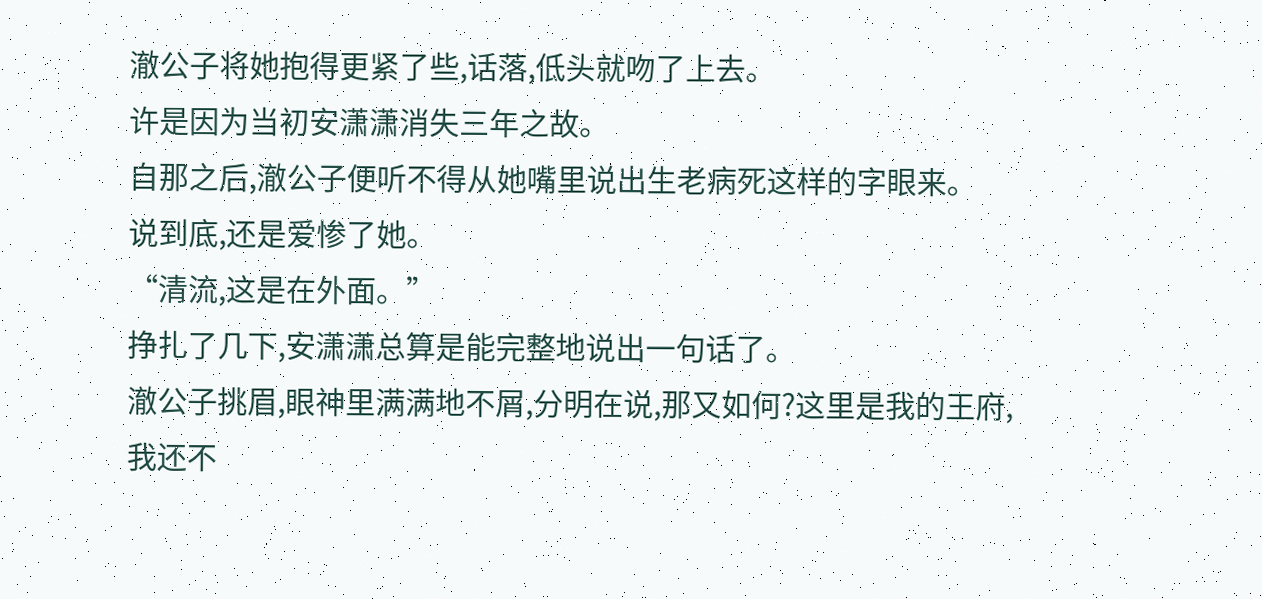澈公子将她抱得更紧了些,话落,低头就吻了上去。
许是因为当初安潇潇消失三年之故。
自那之后,澈公子便听不得从她嘴里说出生老病死这样的字眼来。
说到底,还是爱惨了她。
“清流,这是在外面。”
挣扎了几下,安潇潇总算是能完整地说出一句话了。
澈公子挑眉,眼神里满满地不屑,分明在说,那又如何?这里是我的王府,我还不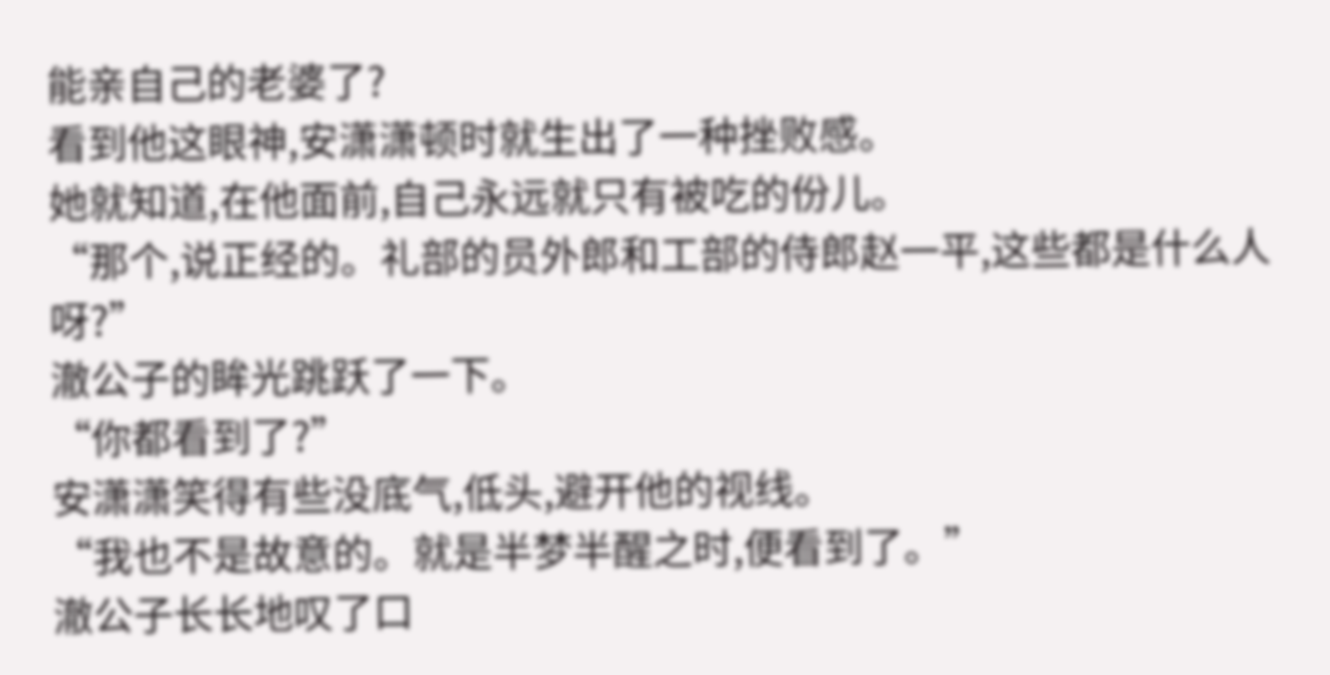能亲自己的老婆了?
看到他这眼神,安潇潇顿时就生出了一种挫败感。
她就知道,在他面前,自己永远就只有被吃的份儿。
“那个,说正经的。礼部的员外郎和工部的侍郎赵一平,这些都是什么人呀?”
澈公子的眸光跳跃了一下。
“你都看到了?”
安潇潇笑得有些没底气,低头,避开他的视线。
“我也不是故意的。就是半梦半醒之时,便看到了。”
澈公子长长地叹了口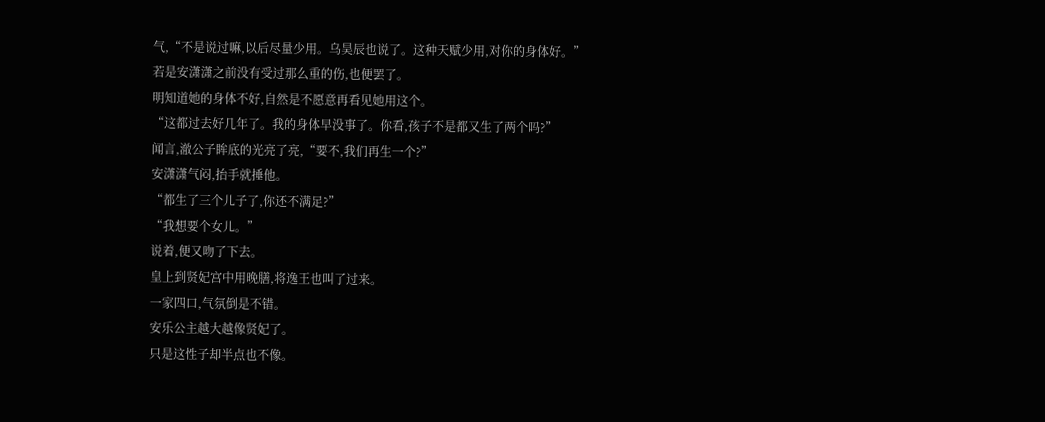气,“不是说过嘛,以后尽量少用。乌昊辰也说了。这种天赋少用,对你的身体好。”
若是安潇潇之前没有受过那么重的伤,也便罢了。
明知道她的身体不好,自然是不愿意再看见她用这个。
“这都过去好几年了。我的身体早没事了。你看,孩子不是都又生了两个吗?”
闻言,澈公子眸底的光亮了亮,“要不,我们再生一个?”
安潇潇气闷,抬手就捶他。
“都生了三个儿子了,你还不满足?”
“我想要个女儿。”
说着,便又吻了下去。
皇上到贤妃宫中用晚膳,将逸王也叫了过来。
一家四口,气氛倒是不错。
安乐公主越大越像贤妃了。
只是这性子却半点也不像。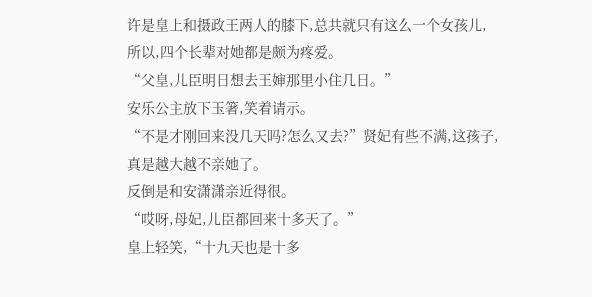许是皇上和摄政王两人的膝下,总共就只有这么一个女孩儿,所以,四个长辈对她都是颇为疼爱。
“父皇,儿臣明日想去王婶那里小住几日。”
安乐公主放下玉箸,笑着请示。
“不是才刚回来没几天吗?怎么又去?”贤妃有些不满,这孩子,真是越大越不亲她了。
反倒是和安潇潇亲近得很。
“哎呀,母妃,儿臣都回来十多天了。”
皇上轻笑,“十九天也是十多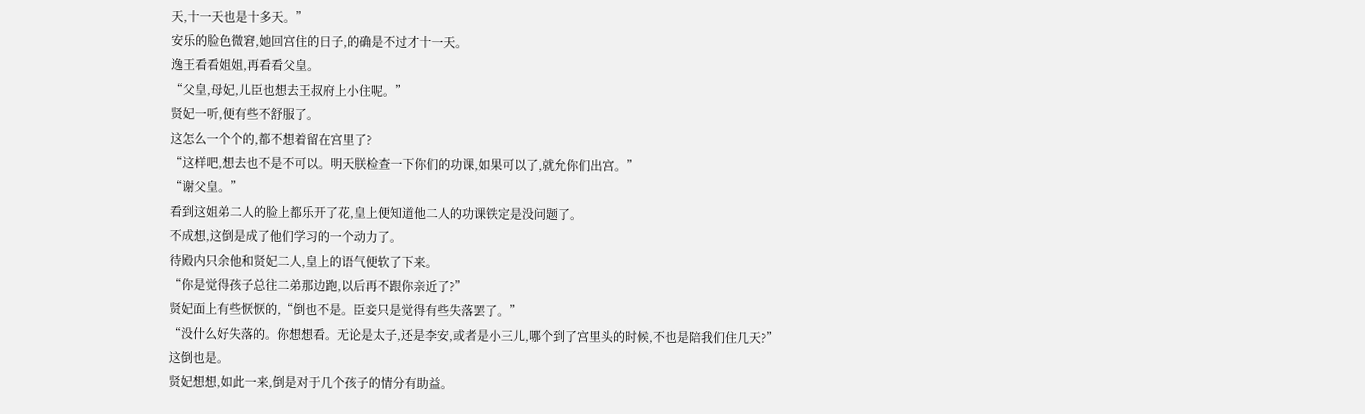天,十一天也是十多天。”
安乐的脸色微窘,她回宫住的日子,的确是不过才十一天。
逸王看看姐姐,再看看父皇。
“父皇,母妃,儿臣也想去王叔府上小住呢。”
贤妃一听,便有些不舒服了。
这怎么一个个的,都不想着留在宫里了?
“这样吧,想去也不是不可以。明天朕检查一下你们的功课,如果可以了,就允你们出宫。”
“谢父皇。”
看到这姐弟二人的脸上都乐开了花,皇上便知道他二人的功课铁定是没问题了。
不成想,这倒是成了他们学习的一个动力了。
待殿内只余他和贤妃二人,皇上的语气便软了下来。
“你是觉得孩子总往二弟那边跑,以后再不跟你亲近了?”
贤妃面上有些恹恹的,“倒也不是。臣妾只是觉得有些失落罢了。”
“没什么好失落的。你想想看。无论是太子,还是李安,或者是小三儿,哪个到了宫里头的时候,不也是陪我们住几天?”
这倒也是。
贤妃想想,如此一来,倒是对于几个孩子的情分有助益。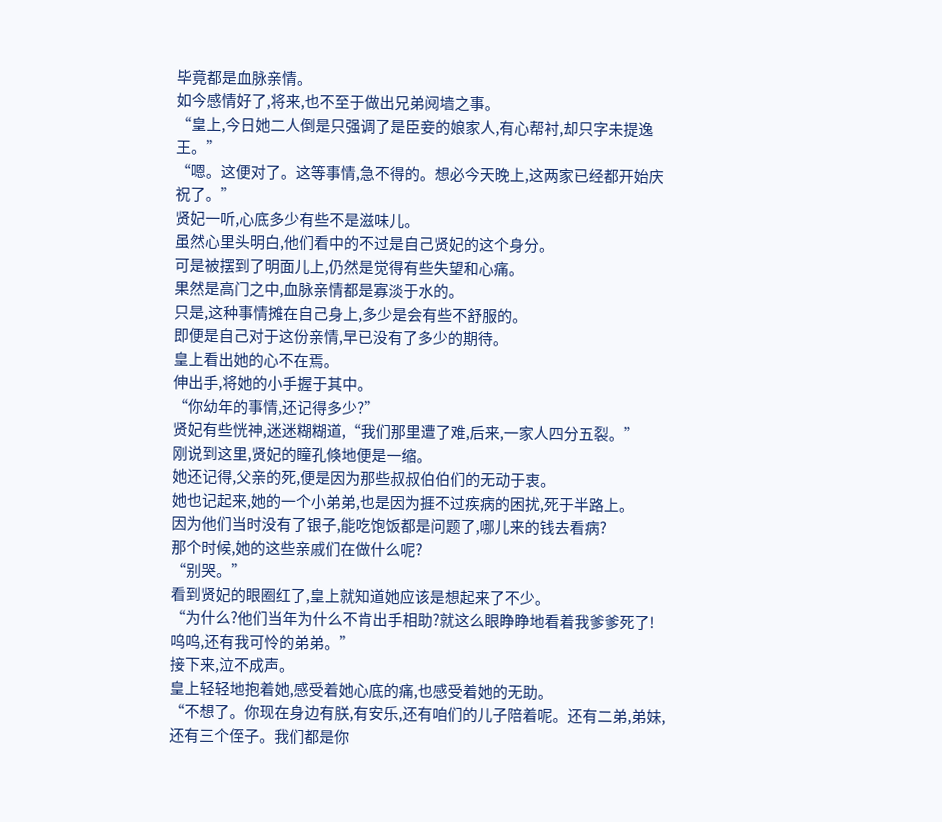毕竟都是血脉亲情。
如今感情好了,将来,也不至于做出兄弟阋墙之事。
“皇上,今日她二人倒是只强调了是臣妾的娘家人,有心帮衬,却只字未提逸王。”
“嗯。这便对了。这等事情,急不得的。想必今天晚上,这两家已经都开始庆祝了。”
贤妃一听,心底多少有些不是滋味儿。
虽然心里头明白,他们看中的不过是自己贤妃的这个身分。
可是被摆到了明面儿上,仍然是觉得有些失望和心痛。
果然是高门之中,血脉亲情都是寡淡于水的。
只是,这种事情摊在自己身上,多少是会有些不舒服的。
即便是自己对于这份亲情,早已没有了多少的期待。
皇上看出她的心不在焉。
伸出手,将她的小手握于其中。
“你幼年的事情,还记得多少?”
贤妃有些恍神,迷迷糊糊道,“我们那里遭了难,后来,一家人四分五裂。”
刚说到这里,贤妃的瞳孔倏地便是一缩。
她还记得,父亲的死,便是因为那些叔叔伯伯们的无动于衷。
她也记起来,她的一个小弟弟,也是因为捱不过疾病的困扰,死于半路上。
因为他们当时没有了银子,能吃饱饭都是问题了,哪儿来的钱去看病?
那个时候,她的这些亲戚们在做什么呢?
“别哭。”
看到贤妃的眼圈红了,皇上就知道她应该是想起来了不少。
“为什么?他们当年为什么不肯出手相助?就这么眼睁睁地看着我爹爹死了!呜呜,还有我可怜的弟弟。”
接下来,泣不成声。
皇上轻轻地抱着她,感受着她心底的痛,也感受着她的无助。
“不想了。你现在身边有朕,有安乐,还有咱们的儿子陪着呢。还有二弟,弟妹,还有三个侄子。我们都是你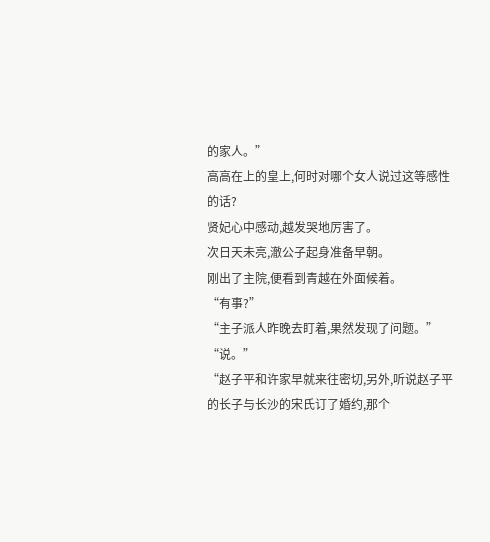的家人。”
高高在上的皇上,何时对哪个女人说过这等感性的话?
贤妃心中感动,越发哭地厉害了。
次日天未亮,澈公子起身准备早朝。
刚出了主院,便看到青越在外面候着。
“有事?”
“主子派人昨晚去盯着,果然发现了问题。”
“说。”
“赵子平和许家早就来往密切,另外,听说赵子平的长子与长沙的宋氏订了婚约,那个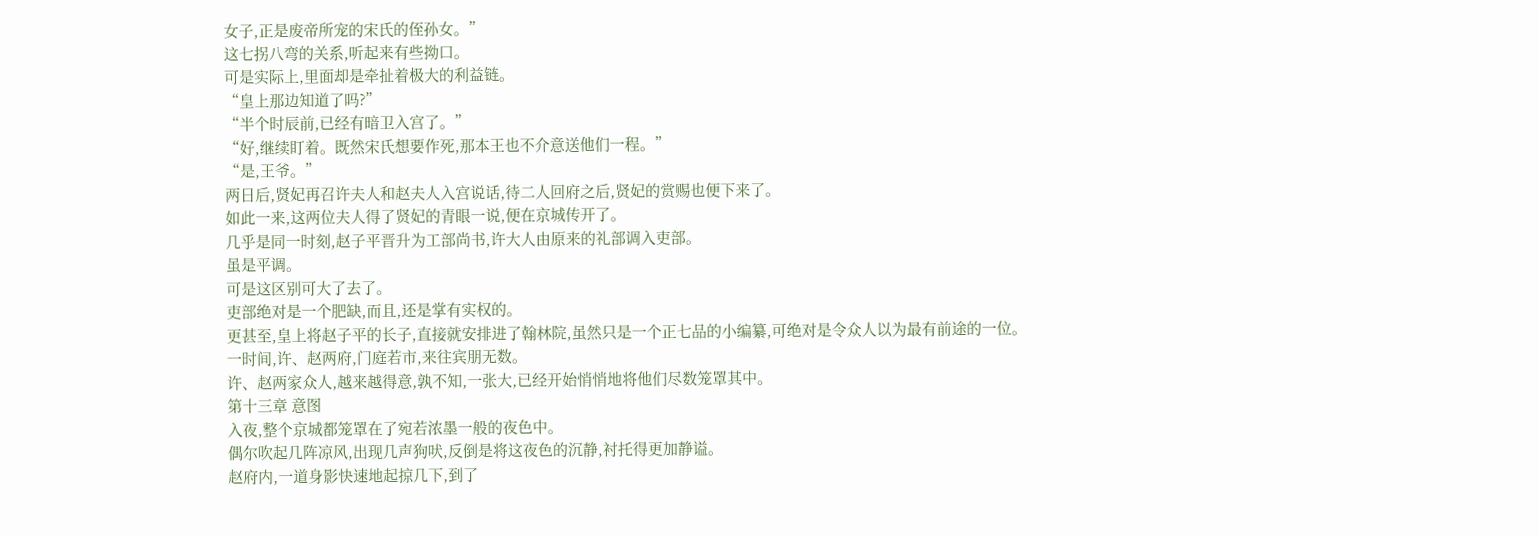女子,正是废帝所宠的宋氏的侄孙女。”
这七拐八弯的关系,听起来有些拗口。
可是实际上,里面却是牵扯着极大的利益链。
“皇上那边知道了吗?”
“半个时辰前,已经有暗卫入宫了。”
“好,继续盯着。既然宋氏想要作死,那本王也不介意送他们一程。”
“是,王爷。”
两日后,贤妃再召许夫人和赵夫人入宫说话,待二人回府之后,贤妃的赏赐也便下来了。
如此一来,这两位夫人得了贤妃的青眼一说,便在京城传开了。
几乎是同一时刻,赵子平晋升为工部尚书,许大人由原来的礼部调入吏部。
虽是平调。
可是这区别可大了去了。
吏部绝对是一个肥缺,而且,还是掌有实权的。
更甚至,皇上将赵子平的长子,直接就安排进了翰林院,虽然只是一个正七品的小编纂,可绝对是令众人以为最有前途的一位。
一时间,许、赵两府,门庭若市,来往宾朋无数。
许、赵两家众人,越来越得意,孰不知,一张大,已经开始悄悄地将他们尽数笼罩其中。
第十三章 意图
入夜,整个京城都笼罩在了宛若浓墨一般的夜色中。
偶尔吹起几阵凉风,出现几声狗吠,反倒是将这夜色的沉静,衬托得更加静谥。
赵府内,一道身影快速地起掠几下,到了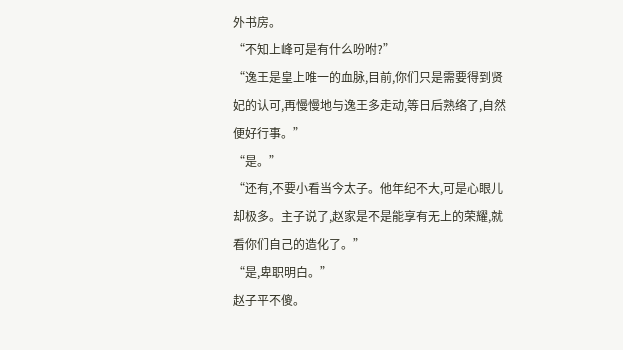外书房。
“不知上峰可是有什么吩咐?”
“逸王是皇上唯一的血脉,目前,你们只是需要得到贤妃的认可,再慢慢地与逸王多走动,等日后熟络了,自然便好行事。”
“是。”
“还有,不要小看当今太子。他年纪不大,可是心眼儿却极多。主子说了,赵家是不是能享有无上的荣耀,就看你们自己的造化了。”
“是,卑职明白。”
赵子平不傻。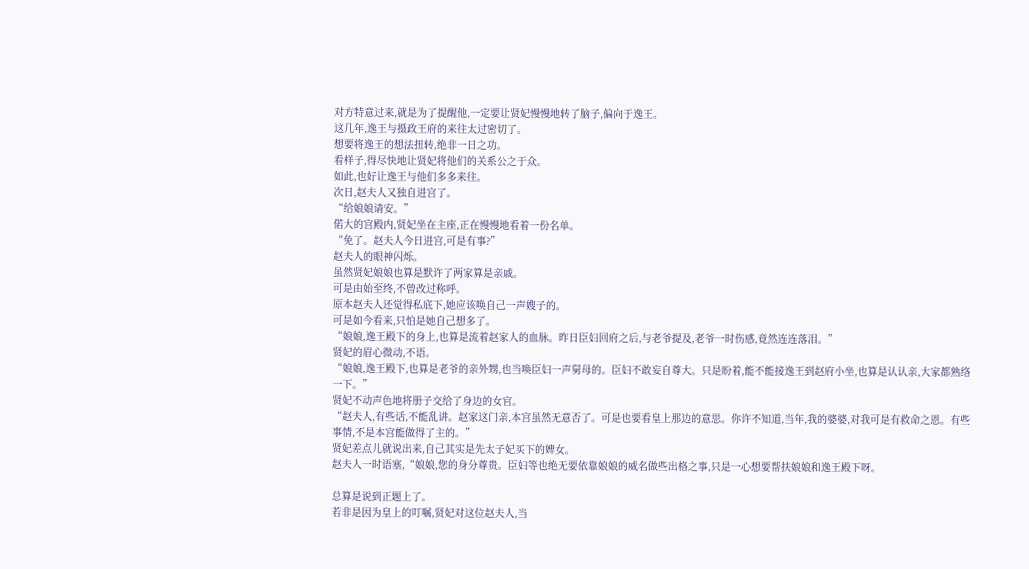对方特意过来,就是为了提醒他,一定要让贤妃慢慢地转了脑子,偏向于逸王。
这几年,逸王与摄政王府的来往太过密切了。
想要将逸王的想法扭转,绝非一日之功。
看样子,得尽快地让贤妃将他们的关系公之于众。
如此,也好让逸王与他们多多来往。
次日,赵夫人又独自进宫了。
“给娘娘请安。”
偌大的宫殿内,贤妃坐在主座,正在慢慢地看着一份名单。
“免了。赵夫人今日进宫,可是有事?”
赵夫人的眼神闪烁。
虽然贤妃娘娘也算是默许了两家算是亲戚。
可是由始至终,不曾改过称呼。
原本赵夫人还觉得私底下,她应该唤自己一声嫂子的。
可是如今看来,只怕是她自己想多了。
“娘娘,逸王殿下的身上,也算是流着赵家人的血脉。昨日臣妇回府之后,与老爷提及,老爷一时伤感,竟然连连落泪。”
贤妃的眉心微动,不语。
“娘娘,逸王殿下,也算是老爷的亲外甥,也当唤臣妇一声舅母的。臣妇不敢妄自尊大。只是盼着,能不能接逸王到赵府小坐,也算是认认亲,大家都熟络一下。”
贤妃不动声色地将册子交给了身边的女官。
“赵夫人,有些话,不能乱讲。赵家这门亲,本宫虽然无意否了。可是也要看皇上那边的意思。你许不知道,当年,我的婆婆,对我可是有救命之恩。有些事情,不是本宫能做得了主的。”
贤妃差点儿就说出来,自己其实是先太子妃买下的婢女。
赵夫人一时语塞,“娘娘,您的身分尊贵。臣妇等也绝无要依靠娘娘的威名做些出格之事,只是一心想要帮扶娘娘和逸王殿下呀。

总算是说到正题上了。
若非是因为皇上的叮嘱,贤妃对这位赵夫人,当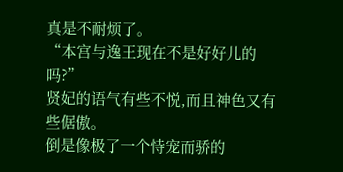真是不耐烦了。
“本宫与逸王现在不是好好儿的吗?”
贤妃的语气有些不悦,而且神色又有些倨傲。
倒是像极了一个恃宠而骄的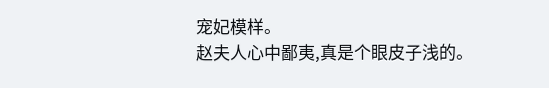宠妃模样。
赵夫人心中鄙夷,真是个眼皮子浅的。